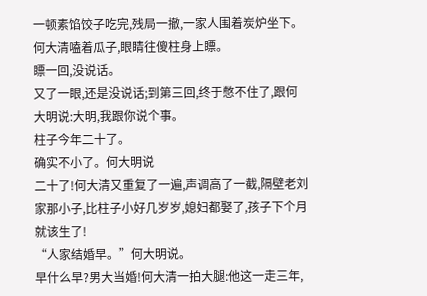一顿素馅饺子吃完,残局一撤,一家人围着炭炉坐下。
何大清嗑着瓜子,眼睛往傻柱身上瞟。
瞟一回,没说话。
又了一眼,还是没说话;到第三回,终于憋不住了,跟何大明说:大明,我跟你说个事。
柱子今年二十了。
确实不小了。何大明说
二十了!何大清又重复了一遍,声调高了一截,隔壁老刘家那小子,比柱子小好几岁岁,媳妇都娶了,孩子下个月就该生了!
“人家结婚早。”何大明说。
早什么早?男大当婚!何大清一拍大腿:他这一走三年,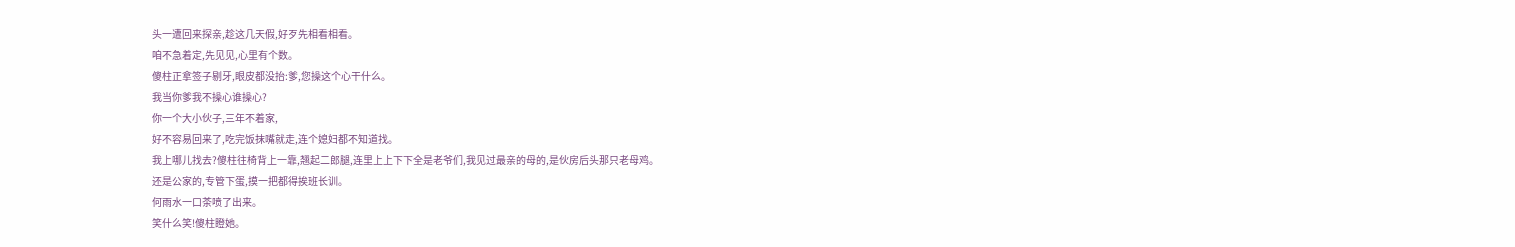头一遭回来探亲,趁这几天假,好歹先相看相看。
咱不急着定,先见见,心里有个数。
傻柱正拿签子剔牙,眼皮都没抬:爹,您操这个心干什么。
我当你爹我不操心谁操心?
你一个大小伙子,三年不着家,
好不容易回来了,吃完饭抹嘴就走,连个媳妇都不知道找。
我上哪儿找去?傻柱往椅背上一靠,翘起二郎腿,连里上上下下全是老爷们,我见过最亲的母的,是伙房后头那只老母鸡。
还是公家的,专管下蛋,摸一把都得挨班长训。
何雨水一口茶喷了出来。
笑什么笑!傻柱瞪她。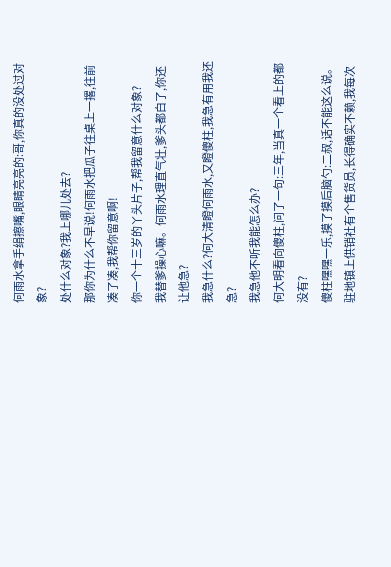何雨水拿手绢擦嘴,眼睛亮亮的:哥,你真的没处过对象?
处什么对象?我上哪儿处去?
那你为什么不早说!何雨水把瓜子往桌上一撂,往前凑了凑,我帮你留意啊!
你一个十三岁的丫头片子,帮我留意什么对象?
我替爹操心嘛。何雨水理直气壮,爹头都白了,你还让他急?
我急什么?何大清瞪何雨水,又瞪傻柱,我急有用我还急?
我急他不听我能怎么办?
何大明看向傻柱,问了一句:三年,当真一个看上的都没有?
傻柱嘿嘿一乐,摸了摸后脑勺:二叔,话不能这么说。
驻地镇上供销社有个售货员,长得确实不赖,我每次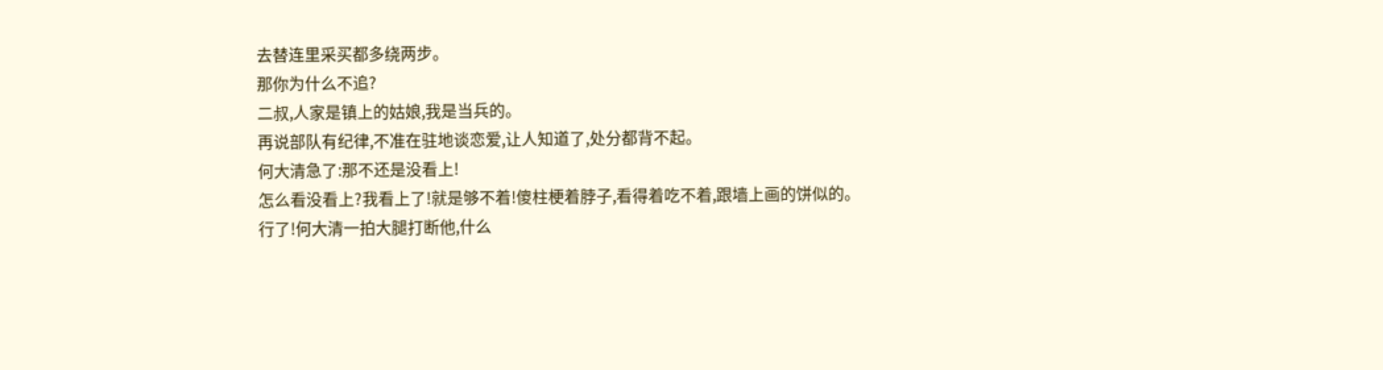去替连里采买都多绕两步。
那你为什么不追?
二叔,人家是镇上的姑娘,我是当兵的。
再说部队有纪律,不准在驻地谈恋爱,让人知道了,处分都背不起。
何大清急了:那不还是没看上!
怎么看没看上?我看上了!就是够不着!傻柱梗着脖子,看得着吃不着,跟墙上画的饼似的。
行了!何大清一拍大腿打断他,什么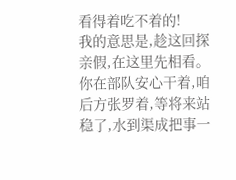看得着吃不着的!
我的意思是,趁这回探亲假,在这里先相看。
你在部队安心干着,咱后方张罗着,等将来站稳了,水到渠成把事一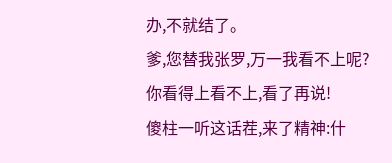办,不就结了。
爹,您替我张罗,万一我看不上呢?
你看得上看不上,看了再说!
傻柱一听这话茬,来了精神:什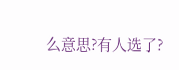么意思?有人选了?